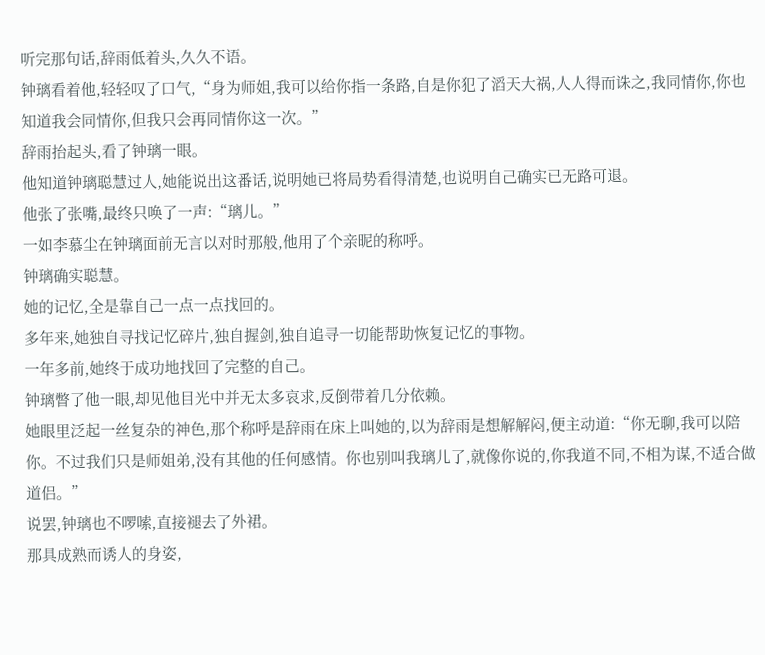听完那句话,辞雨低着头,久久不语。
钟璃看着他,轻轻叹了口气,“身为师姐,我可以给你指一条路,自是你犯了滔天大祸,人人得而诛之,我同情你,你也知道我会同情你,但我只会再同情你这一次。”
辞雨抬起头,看了钟璃一眼。
他知道钟璃聪慧过人,她能说出这番话,说明她已将局势看得清楚,也说明自己确实已无路可退。
他张了张嘴,最终只唤了一声:“璃儿。”
一如李慕尘在钟璃面前无言以对时那般,他用了个亲昵的称呼。
钟璃确实聪慧。
她的记忆,全是靠自己一点一点找回的。
多年来,她独自寻找记忆碎片,独自握剑,独自追寻一切能帮助恢复记忆的事物。
一年多前,她终于成功地找回了完整的自己。
钟璃瞥了他一眼,却见他目光中并无太多哀求,反倒带着几分依赖。
她眼里泛起一丝复杂的神色,那个称呼是辞雨在床上叫她的,以为辞雨是想解解闷,便主动道:“你无聊,我可以陪你。不过我们只是师姐弟,没有其他的任何感情。你也别叫我璃儿了,就像你说的,你我道不同,不相为谋,不适合做道侣。”
说罢,钟璃也不啰嗦,直接褪去了外裙。
那具成熟而诱人的身姿,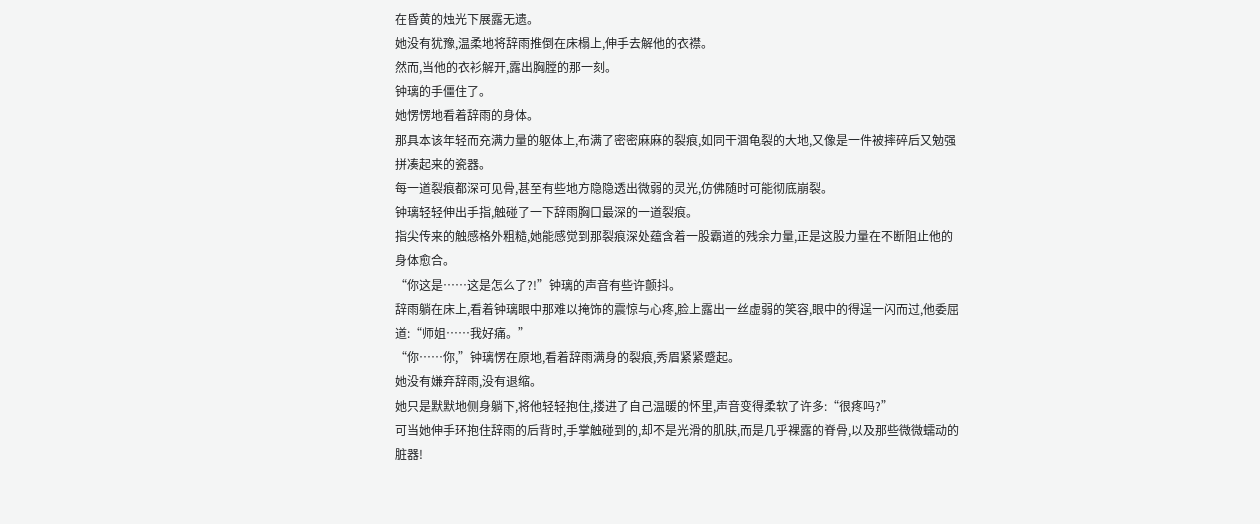在昏黄的烛光下展露无遗。
她没有犹豫,温柔地将辞雨推倒在床榻上,伸手去解他的衣襟。
然而,当他的衣衫解开,露出胸膛的那一刻。
钟璃的手僵住了。
她愣愣地看着辞雨的身体。
那具本该年轻而充满力量的躯体上,布满了密密麻麻的裂痕,如同干涸龟裂的大地,又像是一件被摔碎后又勉强拼凑起来的瓷器。
每一道裂痕都深可见骨,甚至有些地方隐隐透出微弱的灵光,仿佛随时可能彻底崩裂。
钟璃轻轻伸出手指,触碰了一下辞雨胸口最深的一道裂痕。
指尖传来的触感格外粗糙,她能感觉到那裂痕深处蕴含着一股霸道的残余力量,正是这股力量在不断阻止他的身体愈合。
“你这是……这是怎么了?!”钟璃的声音有些许颤抖。
辞雨躺在床上,看着钟璃眼中那难以掩饰的震惊与心疼,脸上露出一丝虚弱的笑容,眼中的得逞一闪而过,他委屈道:“师姐……我好痛。”
“你……你,”钟璃愣在原地,看着辞雨满身的裂痕,秀眉紧紧蹙起。
她没有嫌弃辞雨,没有退缩。
她只是默默地侧身躺下,将他轻轻抱住,搂进了自己温暖的怀里,声音变得柔软了许多:“很疼吗?”
可当她伸手环抱住辞雨的后背时,手掌触碰到的,却不是光滑的肌肤,而是几乎裸露的脊骨,以及那些微微蠕动的脏器!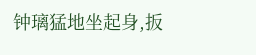钟璃猛地坐起身,扳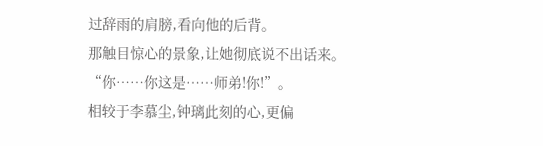过辞雨的肩膀,看向他的后背。
那触目惊心的景象,让她彻底说不出话来。
“你……你这是……师弟!你!”。
相较于李慕尘,钟璃此刻的心,更偏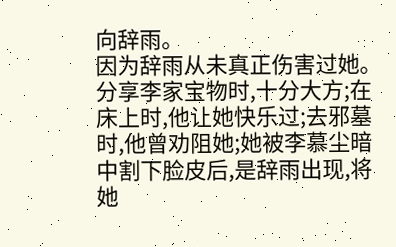向辞雨。
因为辞雨从未真正伤害过她。
分享李家宝物时,十分大方;在床上时,他让她快乐过;去邪墓时,他曾劝阻她;她被李慕尘暗中割下脸皮后,是辞雨出现,将她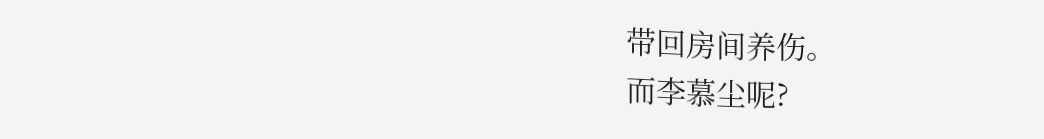带回房间养伤。
而李慕尘呢?